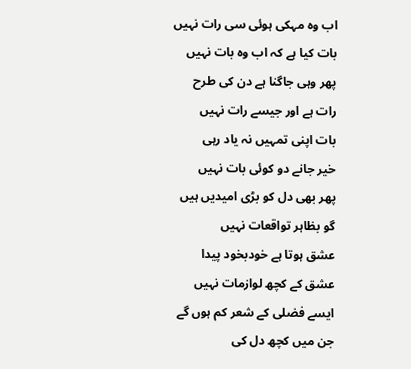اب وہ مہکی ہوئی سی رات نہیں
بات کیا ہے کہ اب وہ بات نہیں
پھر وہی جاگنا ہے دن کی طرح
رات ہے اور جیسے رات نہیں
بات اپنی تمہیں نہ یاد رہی
خیر جانے دو کوئی بات نہیں
پھر بھی دل کو بڑی امیدیں ہیں
گو بظاہر تواقعات نہیں
عشق ہوتا ہے خودبخود پیدا
عشق کے کچھ لوازمات نہیں
ایسے فضلی کے شعر کم ہوں گے
جن میں کچھ دل کی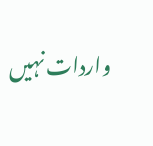واردات نہیں